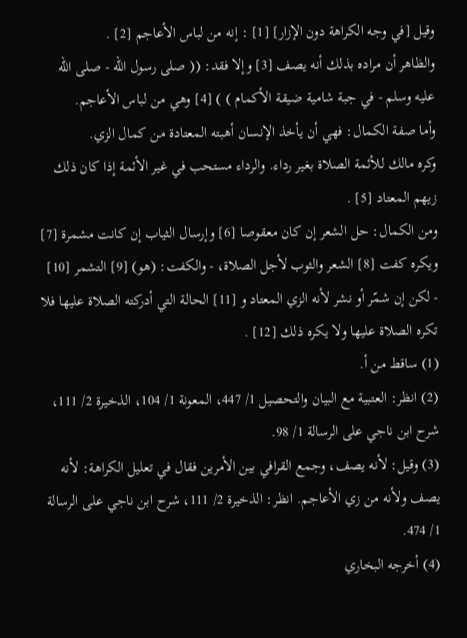وقيل [في وجه الكراهة دون الإزار] [1] : إنه من لباس الأعاجم [2] .
والظاهر أن مراده بذلك أنه يصف [3] وإلا فقد: (( صلى رسول الله - صلى الله عليه وسلم - في جبة شامية ضيقة الأكمام ) ) [4] وهي من لباس الأعاجم.
وأما صفة الكمال: فهي أن يأخذ الإنسان أهبته المعتادة من كمال الزي.
وكره مالك للأئمة الصلاة بغير رداء. والرداء مستحب في غير الأئمة إذا كان ذلك زيهم المعتاد [5] .
ومن الكمال: حل الشعر إن كان معقوصا [6] وإرسال الثياب إن كانت مشمرة [7]
ويكره كفت [8] الشعر والثوب لأجل الصلاة، - والكفت: (هو) [9] التشمر [10] - لكن إن شمّر أو نشر لأنه الزي المعتاد و [11] الحالة التي أدركته الصلاة عليها فلا تكره الصلاة عليها ولا يكره ذلك [12] .
(1) ساقط من أ.
(2) انظر: العتبية مع البيان والتحصيل 1/ 447، المعونة 1/ 104، الذخيرة 2/ 111، شرح ابن ناجي على الرسالة 1/ 98.
(3) وقيل: لأنه يصف، وجمع القرافي بين الأمرين فقال في تعليل الكراهة: لأنه يصف ولأنه من زي الأعاجم. انظر: الذخيرة 2/ 111، شرح ابن ناجي على الرسالة 1/ 474.
(4) أخرجه البخاري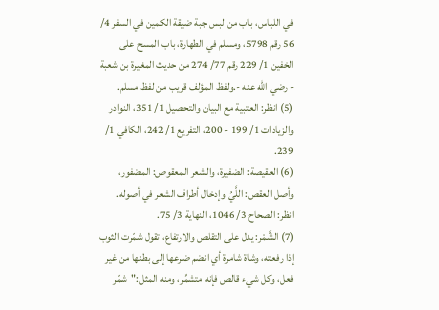في اللباس، باب من لبس جبة ضيقة الكمين في السفر 4/ 56 رقم 5798، ومسلم في الطهارة، باب المسح على الخفين 1/ 229 رقم 77/ 274 من حديث المغيرة بن شعبة - رضي الله عنه -.ولفظ المؤلف قريب من لفظ مسلم.
(5) انظر: العتبية مع البيان والتحصيل 1/ 351، النوادر والزيادات 1/ 199 - 200، التفريع 1/ 242، الكافي 1/ 239.
(6) العقيصة: الضفيرة، والشعر المعقوص: المضفور، وأصل العقص: اللَّيُ وإدخال أطراف الشعر في أصوله.
انظر: الصحاح 3/ 1046، النهاية 3/ 75.
(7) الشَّمْر: يدل على التقلص والارتفاع، تقول شمّرت الثوب إذا رفعته، وشاة شامرة أي انضم ضرعها إلى بطنها من غير فعل، وكل شيء قالص فإنه متشمِّر، ومنه المثل:"شمّر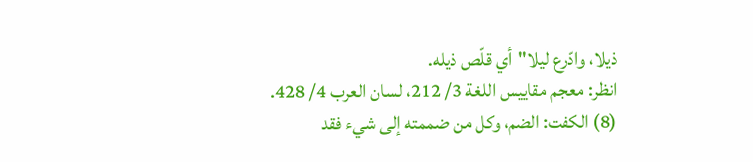ذيلا، وادّرع ليلا"أي قلّص ذيله.
انظر: معجم مقاييس اللغة 3/ 212، لسان العرب 4/ 428.
(8) الكفت: الضم، وكل من ضممته إلى شيء فقد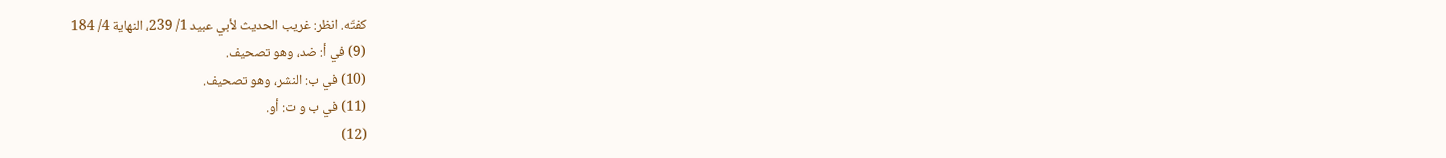كفتّه. انظر: غريب الحديث لأبي عبيد 1/ 239، النهاية 4/ 184
(9) في أ: ضد، وهو تصحيف.
(10) في ب: النشر، وهو تصحيف.
(11) في ب و ت: أو.
(12)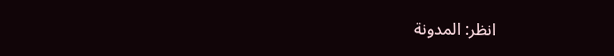انظر: المدونة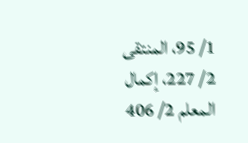1/ 95، المنتقى 2/ 227، إكمال المعلم 2/ 406